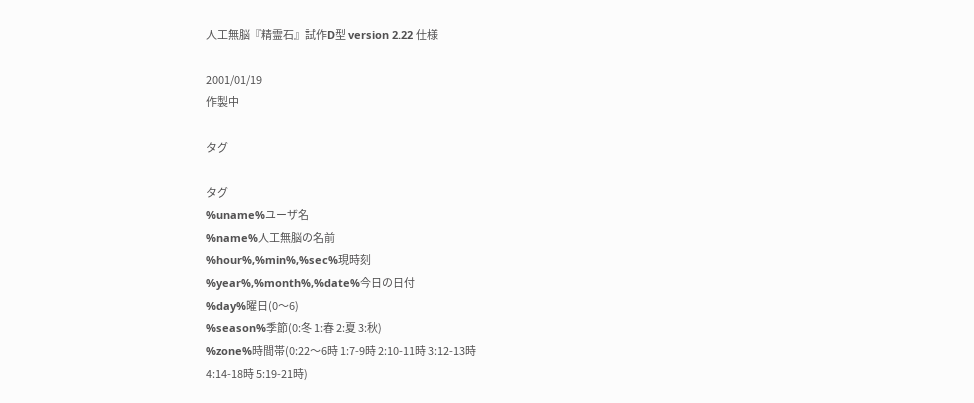人工無脳『精霊石』試作D型 version 2.22 仕様

2001/01/19
作製中

タグ

タグ
%uname%ユーザ名
%name%人工無脳の名前
%hour%,%min%,%sec%現時刻
%year%,%month%,%date%今日の日付
%day%曜日(0〜6)
%season%季節(0:冬 1:春 2:夏 3:秋)
%zone%時間帯(0:22〜6時 1:7-9時 2:10-11時 3:12-13時
4:14-18時 5:19-21時)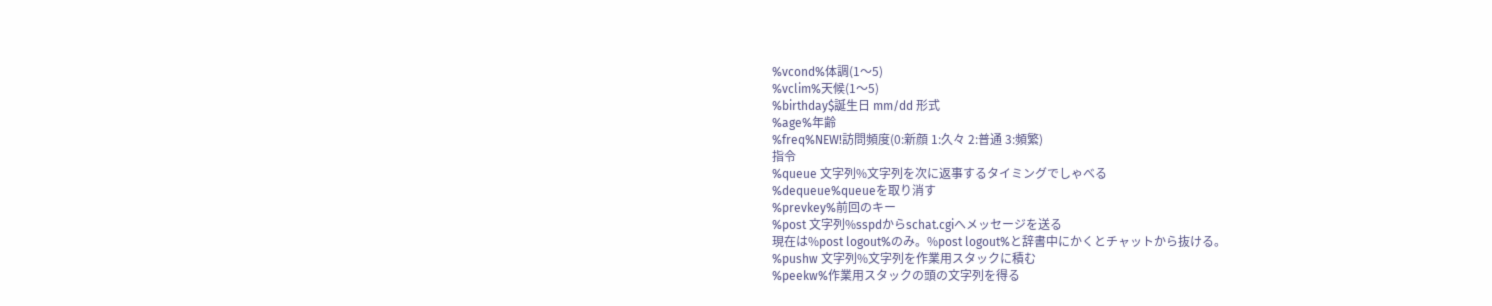%vcond%体調(1〜5)
%vclim%天候(1〜5)
%birthday$誕生日 mm/dd 形式
%age%年齢
%freq%NEW!訪問頻度(0:新顔 1:久々 2:普通 3:頻繁)
指令
%queue 文字列%文字列を次に返事するタイミングでしゃべる
%dequeue%queueを取り消す
%prevkey%前回のキー
%post 文字列%sspdからschat.cgiへメッセージを送る
現在は%post logout%のみ。%post logout%と辞書中にかくとチャットから抜ける。
%pushw 文字列%文字列を作業用スタックに積む
%peekw%作業用スタックの頭の文字列を得る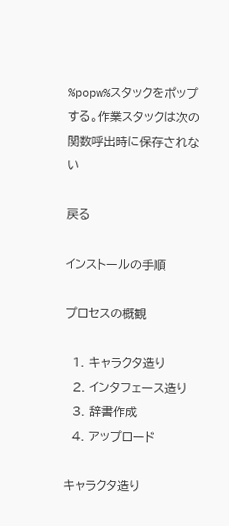%popw%スタックをポップする。作業スタックは次の関数呼出時に保存されない

戻る

インストールの手順

プロセスの概観

  1. キャラクタ造り
  2. インタフェース造り
  3. 辞書作成
  4. アップロード

キャラクタ造り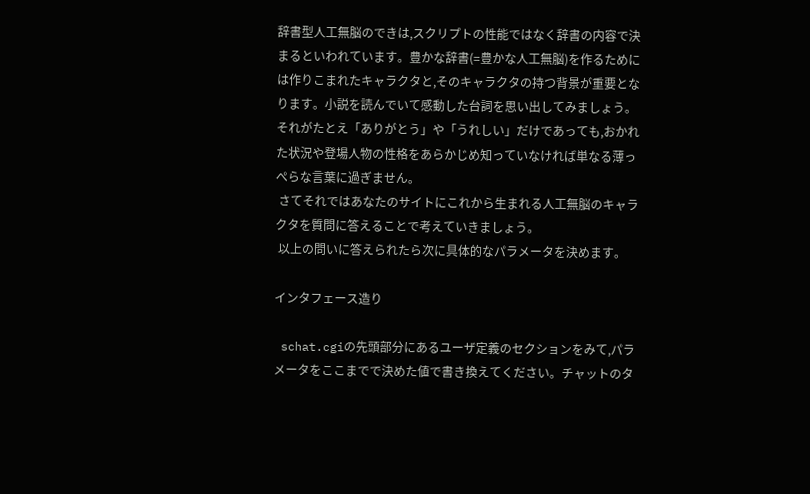辞書型人工無脳のできは,スクリプトの性能ではなく辞書の内容で決まるといわれています。豊かな辞書(=豊かな人工無脳)を作るためには作りこまれたキャラクタと,そのキャラクタの持つ背景が重要となります。小説を読んでいて感動した台詞を思い出してみましょう。それがたとえ「ありがとう」や「うれしい」だけであっても,おかれた状況や登場人物の性格をあらかじめ知っていなければ単なる薄っぺらな言葉に過ぎません。
 さてそれではあなたのサイトにこれから生まれる人工無脳のキャラクタを質問に答えることで考えていきましょう。
 以上の問いに答えられたら次に具体的なパラメータを決めます。

インタフェース造り

 schat.cgiの先頭部分にあるユーザ定義のセクションをみて,パラメータをここまでで決めた値で書き換えてください。チャットのタ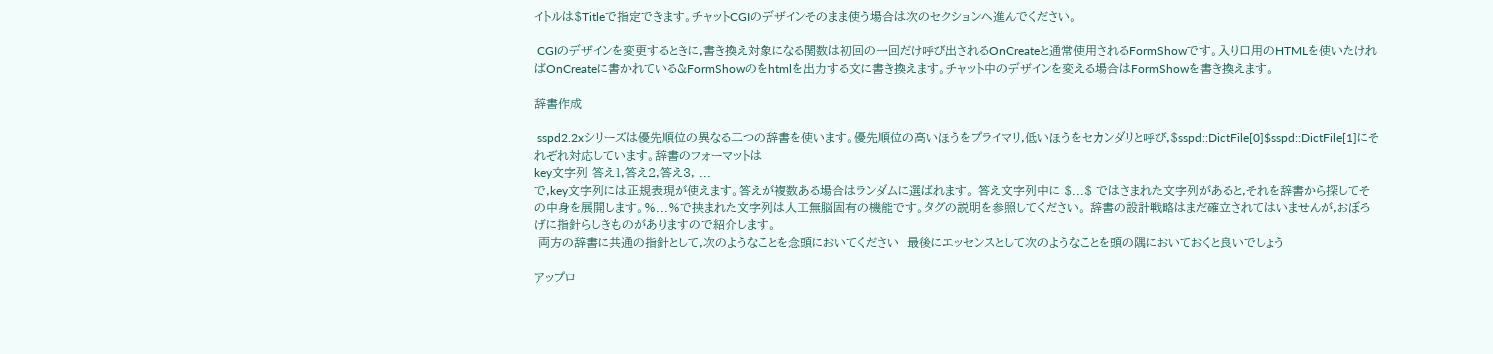イトルは$Titleで指定できます。チャットCGIのデザインそのまま使う場合は次のセクションへ進んでください。

 CGIのデザインを変更するときに,書き換え対象になる関数は初回の一回だけ呼び出されるOnCreateと通常使用されるFormShowです。入り口用のHTMLを使いたければOnCreateに書かれている&FormShowのをhtmlを出力する文に書き換えます。チャット中のデザインを変える場合はFormShowを書き換えます。

辞書作成

 sspd2.2xシリーズは優先順位の異なる二つの辞書を使います。優先順位の高いほうをプライマリ,低いほうをセカンダリと呼び,$sspd::DictFile[0]$sspd::DictFile[1]にそれぞれ対応しています。辞書のフォーマットは
key文字列 答え1,答え2,答え3, ...
で,key文字列には正規表現が使えます。答えが複数ある場合はランダムに選ばれます。 答え文字列中に $...$ ではさまれた文字列があると,それを辞書から探してその中身を展開します。%...%で挟まれた文字列は人工無脳固有の機能です。タグの説明を参照してください。 辞書の設計戦略はまだ確立されてはいませんが,おぼろげに指針らしきものがありますので紹介します。
 両方の辞書に共通の指針として,次のようなことを念頭においてください  最後にエッセンスとして次のようなことを頭の隅においておくと良いでしょう

アップロ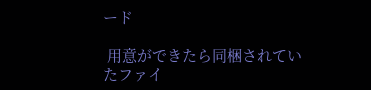ード

 用意ができたら同梱されていたファイ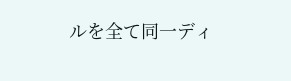ルを全て同一ディ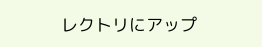レクトリにアップ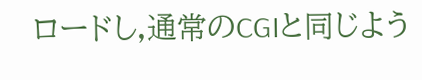ロードし,通常のCGIと同じよう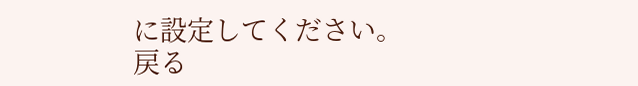に設定してください。
戻る